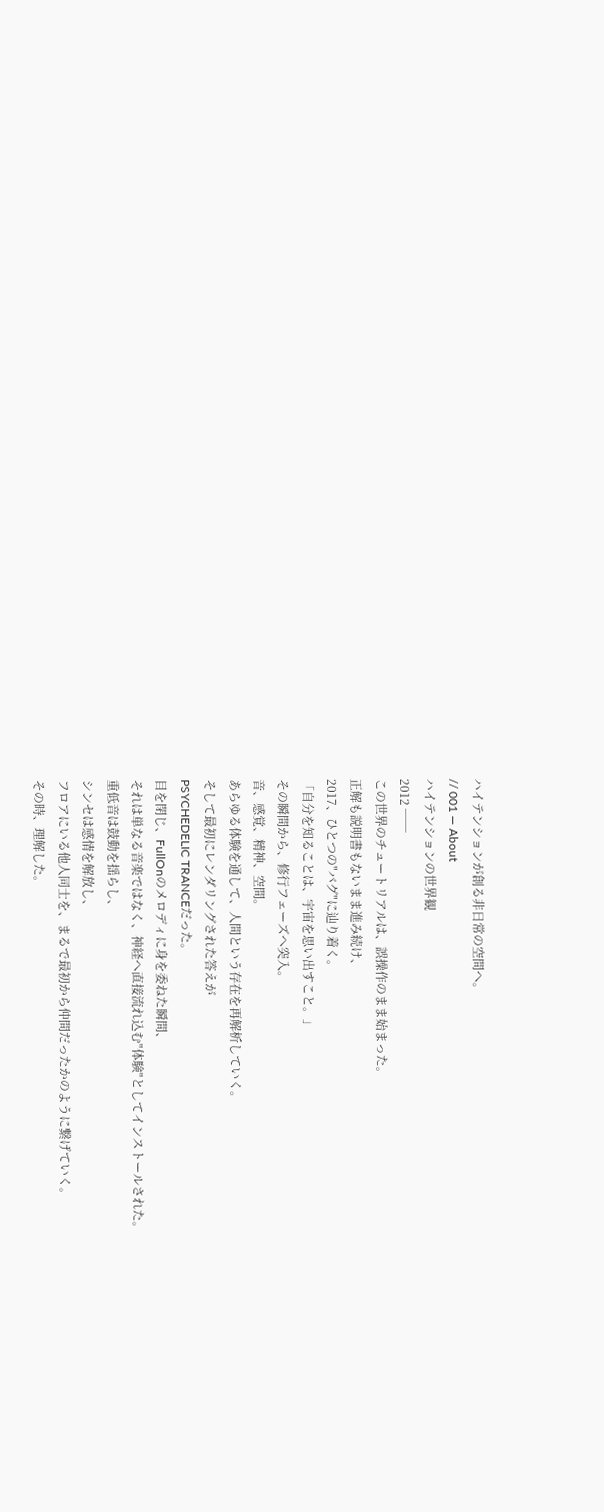ハイテンションが創る非日常の空間へ。
// 001 — About
ハイテンションの世界観
2012 ──
この世界のチュートリアルは、誤操作のまま始まった。
正解も説明書もないまま進み続け、
2017、ひとつの"バグ"に辿り着く。
「自分を知ることは、宇宙を思い出すこと。」
その瞬間から、修行フェーズへ突入。
音、感覚、精神、空間。
あらゆる体験を通して、人間という存在を再解析していく。
そして最初にレンダリングされた答えが
PSYCHEDELIC TRANCEだった。
目を閉じ、FullOnのメロディに身を委ねた瞬間、
それは単なる音楽ではなく、神経へ直接流れ込む"体験"としてインストールされた。
重低音は鼓動を揺らし、
シンセは感情を解放し、
フロアにいる他人同士を、まるで最初から仲間だったかのように繋げていく。
その時、理解した。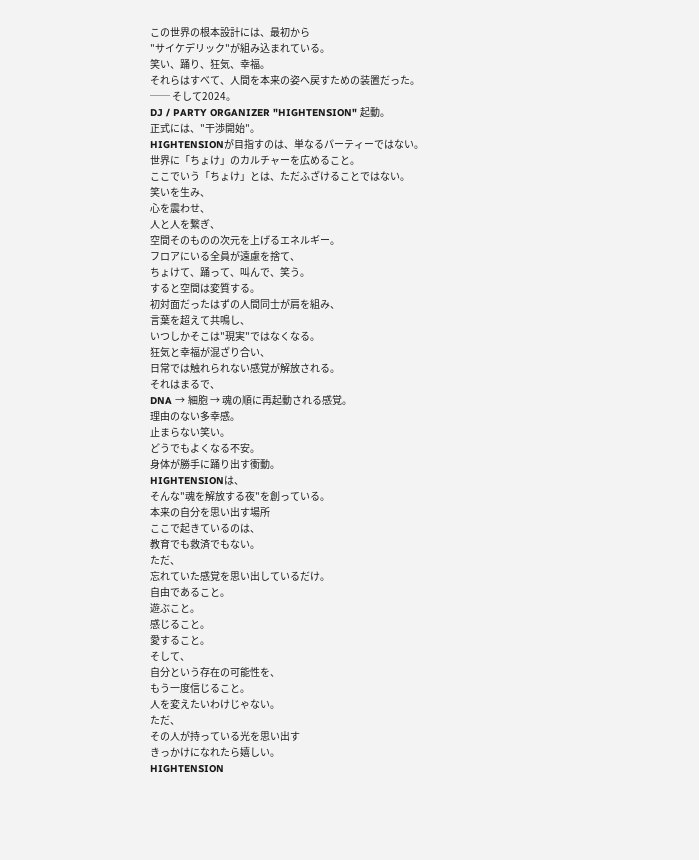この世界の根本設計には、最初から
"サイケデリック"が組み込まれている。
笑い、踊り、狂気、幸福。
それらはすべて、人間を本来の姿へ戻すための装置だった。
── そして2024。
DJ / PARTY ORGANIZER "HIGHTENSION" 起動。
正式には、"干渉開始"。
HIGHTENSIONが目指すのは、単なるパーティーではない。
世界に「ちょけ」のカルチャーを広めること。
ここでいう「ちょけ」とは、ただふざけることではない。
笑いを生み、
心を震わせ、
人と人を繋ぎ、
空間そのものの次元を上げるエネルギー。
フロアにいる全員が遠慮を捨て、
ちょけて、踊って、叫んで、笑う。
すると空間は変質する。
初対面だったはずの人間同士が肩を組み、
言葉を超えて共鳴し、
いつしかそこは"現実"ではなくなる。
狂気と幸福が混ざり合い、
日常では触れられない感覚が解放される。
それはまるで、
DNA → 細胞 → 魂の順に再起動される感覚。
理由のない多幸感。
止まらない笑い。
どうでもよくなる不安。
身体が勝手に踊り出す衝動。
HIGHTENSIONは、
そんな"魂を解放する夜"を創っている。
本来の自分を思い出す場所
ここで起きているのは、
教育でも救済でもない。
ただ、
忘れていた感覚を思い出しているだけ。
自由であること。
遊ぶこと。
感じること。
愛すること。
そして、
自分という存在の可能性を、
もう一度信じること。
人を変えたいわけじゃない。
ただ、
その人が持っている光を思い出す
きっかけになれたら嬉しい。
HIGHTENSION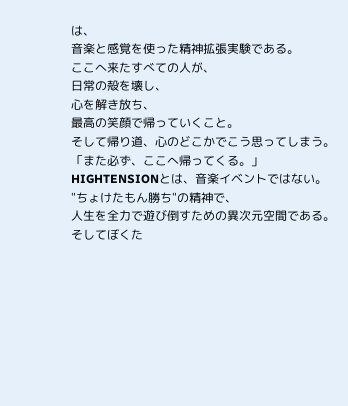は、
音楽と感覚を使った精神拡張実験である。
ここへ来たすべての人が、
日常の殻を壊し、
心を解き放ち、
最高の笑顔で帰っていくこと。
そして帰り道、心のどこかでこう思ってしまう。
「また必ず、ここへ帰ってくる。」
HIGHTENSIONとは、音楽イベントではない。
"ちょけたもん勝ち"の精神で、
人生を全力で遊び倒すための異次元空間である。
そしてぼくた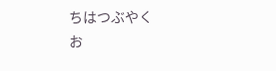ちはつぶやく
お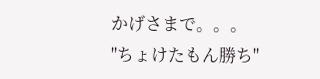かげさまで。。。
"ちょけたもん勝ち"